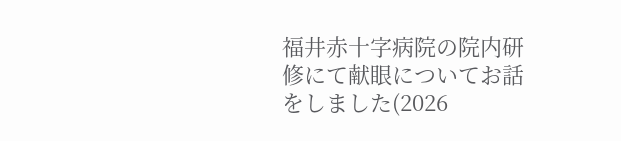福井赤十字病院の院内研修にて献眼についてお話をしました(2026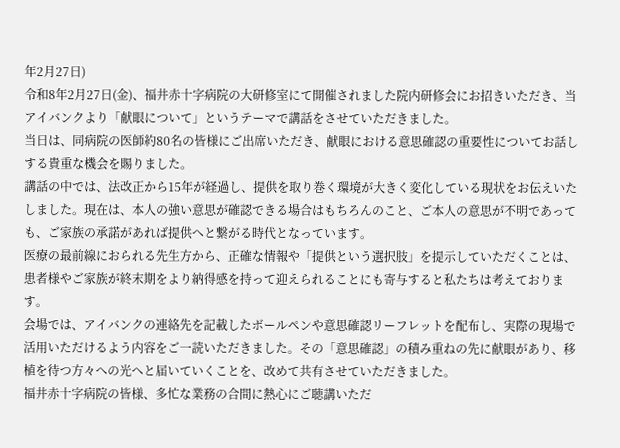年2月27日)
令和8年2月27日(金)、福井赤十字病院の大研修室にて開催されました院内研修会にお招きいただき、当アイバンクより「献眼について」というテーマで講話をさせていただきました。
当日は、同病院の医師約80名の皆様にご出席いただき、献眼における意思確認の重要性についてお話しする貴重な機会を賜りました。
講話の中では、法改正から15年が経過し、提供を取り巻く環境が大きく変化している現状をお伝えいたしました。現在は、本人の強い意思が確認できる場合はもちろんのこと、ご本人の意思が不明であっても、ご家族の承諾があれば提供へと繋がる時代となっています。
医療の最前線におられる先生方から、正確な情報や「提供という選択肢」を提示していただくことは、患者様やご家族が終末期をより納得感を持って迎えられることにも寄与すると私たちは考えております。
会場では、アイバンクの連絡先を記載したボールペンや意思確認リーフレットを配布し、実際の現場で活用いただけるよう内容をご一読いただきました。その「意思確認」の積み重ねの先に献眼があり、移植を待つ方々への光へと届いていくことを、改めて共有させていただきました。
福井赤十字病院の皆様、多忙な業務の合間に熱心にご聴講いただ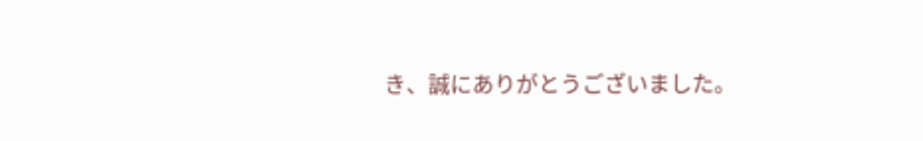き、誠にありがとうございました。